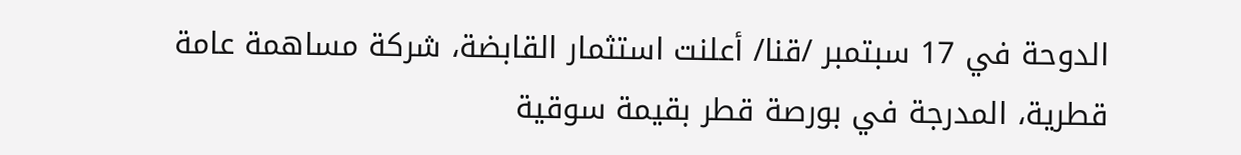الدوحة في 17 سبتمبر /قنا/ أعلنت استثمار القابضة، شركة مساهمة عامة قطرية، المدرجة في بورصة قطر بقيمة سوقية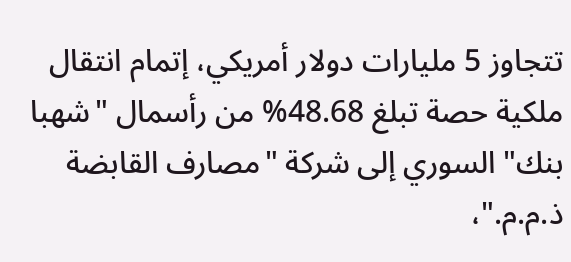تتجاوز 5 مليارات دولار أمريكي، إتمام انتقال ملكية حصة تبلغ 48.68% من رأسمال "شهبا بنك" السوري إلى شركة "مصارف القابضة ذ.م.م."،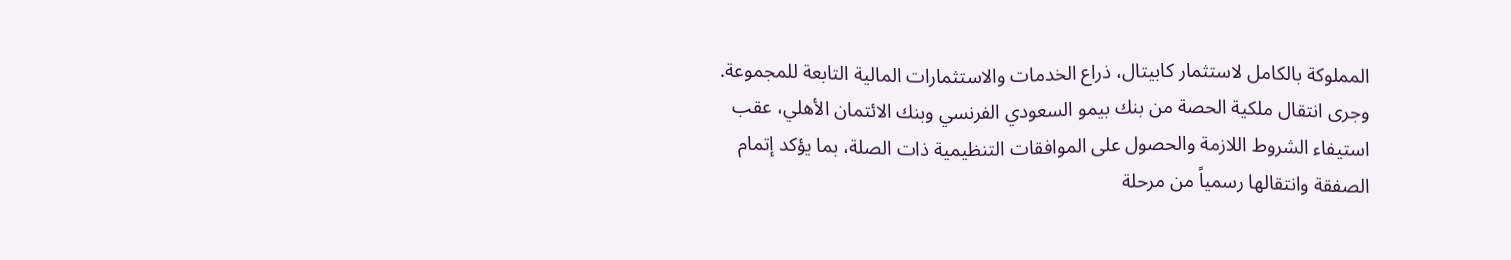المملوكة بالكامل لاستثمار كابيتال، ذراع الخدمات والاستثمارات المالية التابعة للمجموعة.
وجرى انتقال ملكية الحصة من بنك بيمو السعودي الفرنسي وبنك الائتمان الأهلي، عقب استيفاء الشروط اللازمة والحصول على الموافقات التنظيمية ذات الصلة، بما يؤكد إتمام الصفقة وانتقالها رسمياً من مرحلة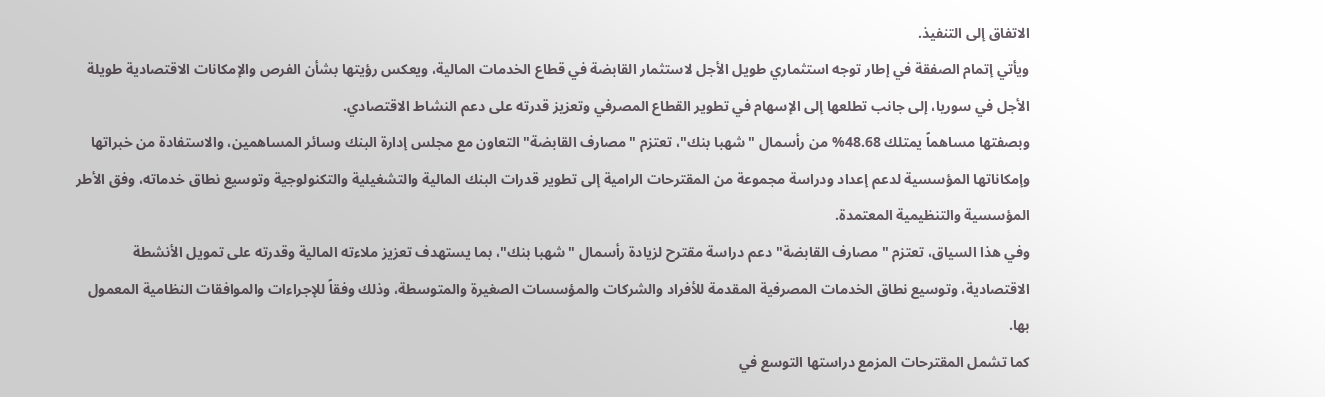الاتفاق إلى التنفيذ.
ويأتي إتمام الصفقة في إطار توجه استثماري طويل الأجل لاستثمار القابضة في قطاع الخدمات المالية، ويعكس رؤيتها بشأن الفرص والإمكانات الاقتصادية طويلة الأجل في سوريا، إلى جانب تطلعها إلى الإسهام في تطوير القطاع المصرفي وتعزيز قدرته على دعم النشاط الاقتصادي.
وبصفتها مساهماً يمتلك 48.68% من رأسمال "شهبا بنك"، تعتزم "مصارف القابضة" التعاون مع مجلس إدارة البنك وسائر المساهمين، والاستفادة من خبراتها وإمكاناتها المؤسسية لدعم إعداد ودراسة مجموعة من المقترحات الرامية إلى تطوير قدرات البنك المالية والتشغيلية والتكنولوجية وتوسيع نطاق خدماته، وفق الأطر المؤسسية والتنظيمية المعتمدة.
وفي هذا السياق، تعتزم "مصارف القابضة" دعم دراسة مقترح لزيادة رأسمال "شهبا بنك"، بما يستهدف تعزيز ملاءته المالية وقدرته على تمويل الأنشطة الاقتصادية، وتوسيع نطاق الخدمات المصرفية المقدمة للأفراد والشركات والمؤسسات الصغيرة والمتوسطة، وذلك وفقاً للإجراءات والموافقات النظامية المعمول بها.
كما تشمل المقترحات المزمع دراستها التوسع في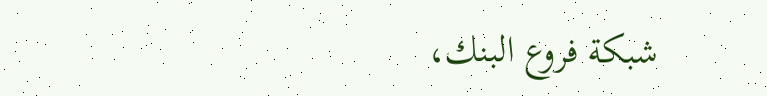شبكة فروع البنك،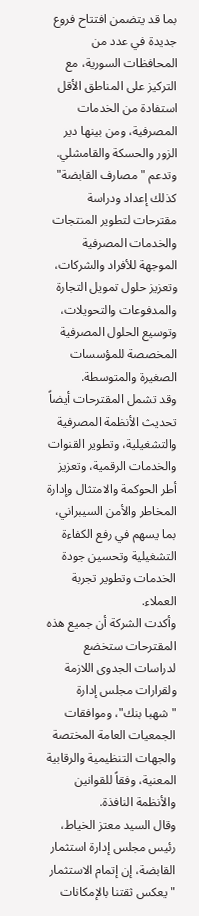بما قد يتضمن افتتاح فروع جديدة في عدد من المحافظات السورية، مع التركيز على المناطق الأقل استفادة من الخدمات المصرفية، ومن بينها دير الزور والحسكة والقامشلي.
وتدعم "مصارف القابضة" كذلك إعداد ودراسة مقترحات لتطوير المنتجات والخدمات المصرفية الموجهة للأفراد والشركات، وتعزيز حلول تمويل التجارة والمدفوعات والتحويلات، وتوسيع الحلول المصرفية المخصصة للمؤسسات الصغيرة والمتوسطة.
وقد تشمل المقترحات أيضاً تحديث الأنظمة المصرفية والتشغيلية، وتطوير القنوات والخدمات الرقمية، وتعزيز أطر الحوكمة والامتثال وإدارة المخاطر والأمن السيبراني، بما يسهم في رفع الكفاءة التشغيلية وتحسين جودة الخدمات وتطوير تجربة العملاء.
وأكدت الشركة أن جميع هذه المقترحات ستخضع لدراسات الجدوى اللازمة ولقرارات مجلس إدارة "شهبا بنك"، وموافقات الجمعيات العامة المختصة والجهات التنظيمية والرقابية المعنية، وفقاً للقوانين والأنظمة النافذة.
وقال السيد معتز الخياط، رئيس مجلس إدارة استثمار القابضة، إن إتمام الاستثمار "يعكس ثقتنا بالإمكانات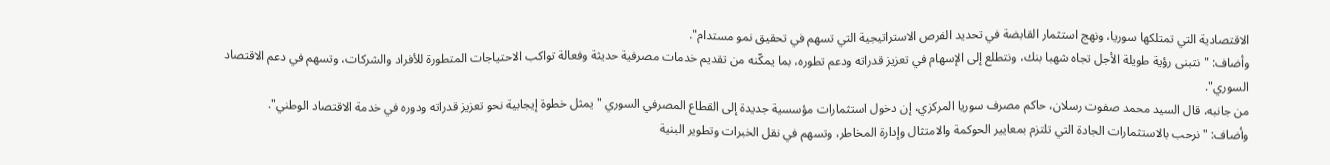الاقتصادية التي تمتلكها سوريا، ونهج استثمار القابضة في تحديد الفرص الاستراتيجية التي تسهم في تحقيق نمو مستدام".
وأضاف: "نتبنى رؤية طويلة الأجل تجاه شهبا بنك، ونتطلع إلى الإسهام في تعزيز قدراته ودعم تطوره، بما يمكّنه من تقديم خدمات مصرفية حديثة وفعالة تواكب الاحتياجات المتطورة للأفراد والشركات، وتسهم في دعم الاقتصاد السوري".
من جانبه، قال السيد محمد صفوت رسلان، حاكم مصرف سوريا المركزي، إن دخول استثمارات مؤسسية جديدة إلى القطاع المصرفي السوري "يمثل خطوة إيجابية نحو تعزيز قدراته ودوره في خدمة الاقتصاد الوطني".
وأضاف: "نرحب بالاستثمارات الجادة التي تلتزم بمعايير الحوكمة والامتثال وإدارة المخاطر، وتسهم في نقل الخبرات وتطوير البنية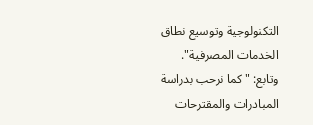التكنولوجية وتوسيع نطاق الخدمات المصرفية".
وتابع: "كما نرحب بدراسة المبادرات والمقترحات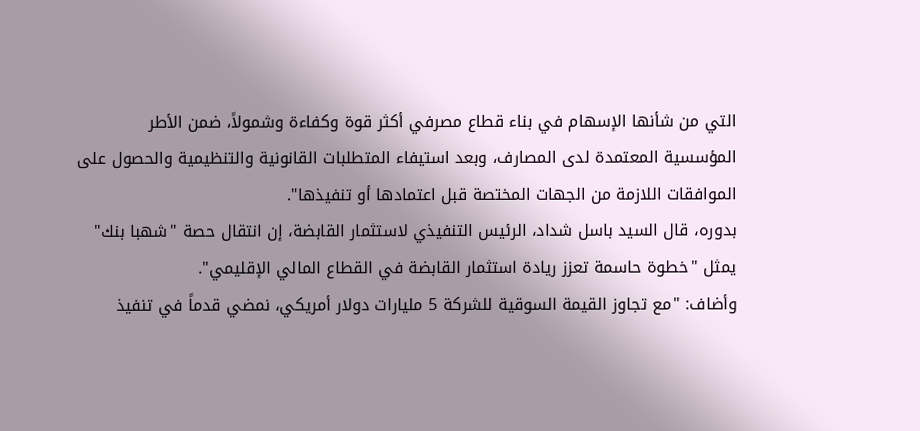التي من شأنها الإسهام في بناء قطاع مصرفي أكثر قوة وكفاءة وشمولاً، ضمن الأطر المؤسسية المعتمدة لدى المصارف، وبعد استيفاء المتطلبات القانونية والتنظيمية والحصول على الموافقات اللازمة من الجهات المختصة قبل اعتمادها أو تنفيذها".
بدوره، قال السيد باسل شداد، الرئيس التنفيذي لاستثمار القابضة، إن انتقال حصة "شهبا بنك" يمثل "خطوة حاسمة تعزز ريادة استثمار القابضة في القطاع المالي الإقليمي".
وأضاف: "مع تجاوز القيمة السوقية للشركة 5 مليارات دولار أمريكي، نمضي قدماً في تنفيذ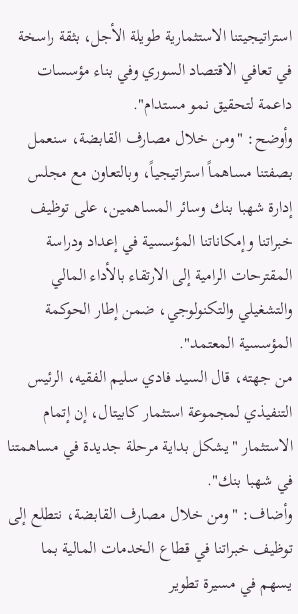استراتيجيتنا الاستثمارية طويلة الأجل، بثقة راسخة في تعافي الاقتصاد السوري وفي بناء مؤسسات داعمة لتحقيق نمو مستدام".
وأوضح: "ومن خلال مصارف القابضة، سنعمل بصفتنا مساهماً استراتيجياً، وبالتعاون مع مجلس إدارة شهبا بنك وسائر المساهمين، على توظيف خبراتنا وإمكاناتنا المؤسسية في إعداد ودراسة المقترحات الرامية إلى الارتقاء بالأداء المالي والتشغيلي والتكنولوجي، ضمن إطار الحوكمة المؤسسية المعتمد".
من جهته، قال السيد فادي سليم الفقيه، الرئيس التنفيذي لمجموعة استثمار كابيتال، إن إتمام الاستثمار "يشكل بداية مرحلة جديدة في مساهمتنا في شهبا بنك".
وأضاف: "ومن خلال مصارف القابضة، نتطلع إلى توظيف خبراتنا في قطاع الخدمات المالية بما يسهم في مسيرة تطوير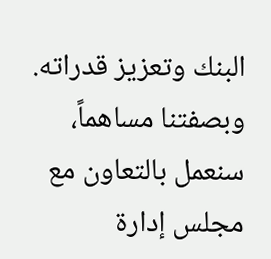البنك وتعزيز قدراته. وبصفتنا مساهماً، سنعمل بالتعاون مع مجلس إدارة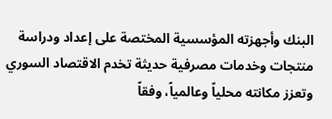البنك وأجهزته المؤسسية المختصة على إعداد ودراسة منتجات وخدمات مصرفية حديثة تخدم الاقتصاد السوري وتعزز مكانته محلياً وعالمياً، وفقاً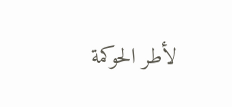لأطر الحوكمة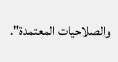والصلاحيات المعتمدة".